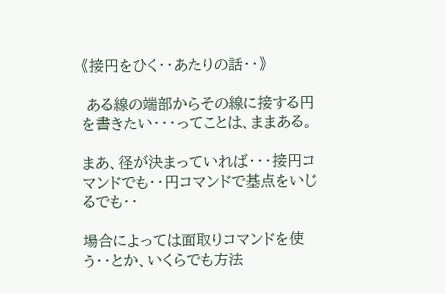《接円をひく・・あたりの話・・》

 ある線の端部からその線に接する円を書きたい・・・ってことは、ままある。

まあ、径が決まっていれば・・・接円コマンドでも・・円コマンドで基点をいじるでも・・

場合によっては面取りコマンドを使う・・とか、いくらでも方法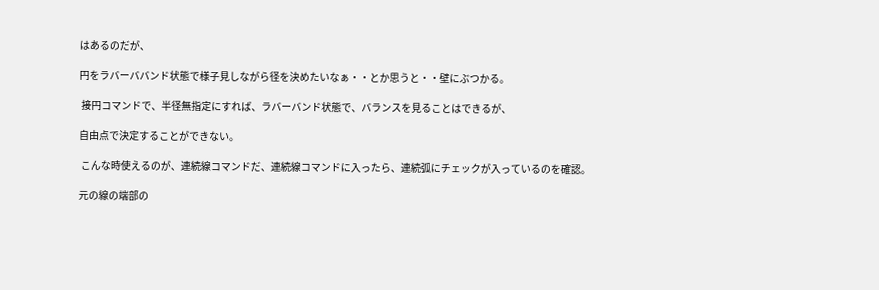はあるのだが、

円をラバーババンド状態で様子見しながら径を決めたいなぁ・・とか思うと・・壁にぶつかる。

 接円コマンドで、半径無指定にすれば、ラバーバンド状態で、バランスを見ることはできるが、

自由点で決定することができない。

 こんな時使えるのが、連続線コマンドだ、連続線コマンドに入ったら、連続弧にチェックが入っているのを確認。

元の線の端部の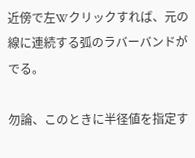近傍で左Wクリックすれば、元の線に連続する弧のラバーバンドがでる。

勿論、このときに半径値を指定す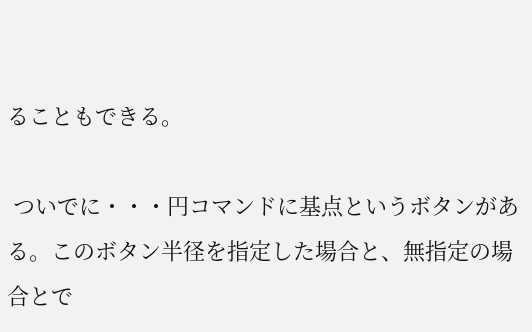ることもできる。

 ついでに・・・円コマンドに基点というボタンがある。このボタン半径を指定した場合と、無指定の場合とで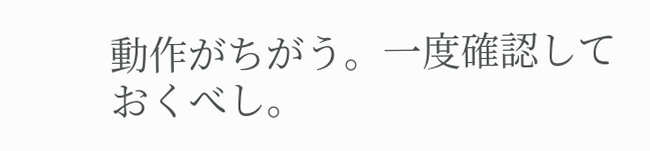動作がちがう。一度確認しておくべし。